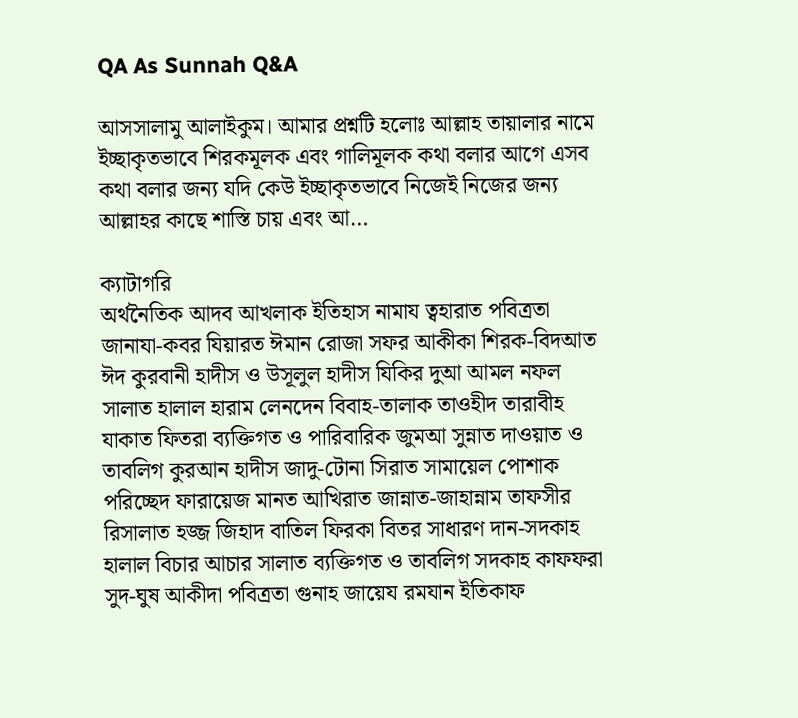QA As Sunnah Q&A

আসসালামু আলাইকুম। আমার প্রশ্নটি হলোঃ আল্লাহ তায়ালার নামে ইচ্ছাকৃতভাবে শিরকমূলক এবং গালিমূলক কথা বলার আগে এসব কথা বলার জন্য যদি কেউ ইচ্ছাকৃতভাবে নিজেই নিজের জন্য আল্লাহর কাছে শাস্তি চায় এবং আ…

ক্যাটাগরি
অর্থনৈতিক আদব আখলাক ইতিহাস নামায ত্বহারাত পবিত্রতা জানাযা-কবর যিয়ারত ঈমান রোজা সফর আকীকা শিরক-বিদআত ঈদ কুরবানী হাদীস ও উসূলুল হাদীস যিকির দুআ আমল নফল সালাত হালাল হারাম লেনদেন বিবাহ-তালাক তাওহীদ তারাবীহ যাকাত ফিতরা ব্যক্তিগত ও পারিবারিক জুমআ সুন্নাত দাওয়াত ও তাবলিগ কুরআন হাদীস জাদু-টোনা সিরাত সামায়েল পোশাক পরিচ্ছেদ ফারায়েজ মানত আখিরাত জান্নাত-জাহান্নাম তাফসীর রিসালাত হজ্জ জিহাদ বাতিল ফিরকা বিতর সাধারণ দান-সদকাহ হালাল বিচার আচার সালাত ব্যক্তিগত ও তাবলিগ সদকাহ কাফফরা সুদ-ঘুষ আকীদা পবিত্রতা গুনাহ জায়েয রমযান ইতিকাফ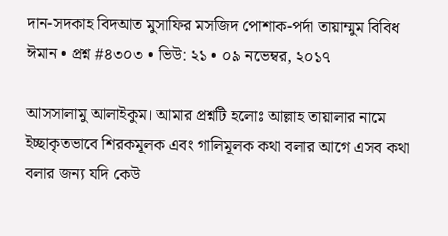দান-সদকাহ বিদআত মুসাফির মসজিদ পোশাক-পর্দা তায়াম্মুম বিবিধ
ঈমান • প্রশ্ন #৪৩০৩ • ভিউ: ২১ • ০৯ নভেম্বর, ২০১৭

আসসালামু আলাইকুম। আমার প্রশ্নটি হলোঃ আল্লাহ তায়ালার নামে ইচ্ছাকৃতভাবে শিরকমূলক এবং গালিমূলক কথা বলার আগে এসব কথা বলার জন্য যদি কেউ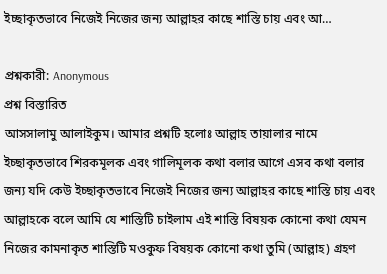ইচ্ছাকৃতভাবে নিজেই নিজের জন্য আল্লাহর কাছে শাস্তি চায় এবং আ…

প্রশ্নকারী: Anonymous
প্রশ্ন বিস্তারিত
আসসালামু আলাইকুম। আমার প্রশ্নটি হলোঃ আল্লাহ তায়ালার নামে ইচ্ছাকৃতভাবে শিরকমূলক এবং গালিমূলক কথা বলার আগে এসব কথা বলার জন্য যদি কেউ ইচ্ছাকৃতভাবে নিজেই নিজের জন্য আল্লাহর কাছে শাস্তি চায় এবং আল্লাহকে বলে আমি যে শাস্তিটি চাইলাম এই শাস্তি বিষয়ক কোনো কথা যেমন নিজের কামনাকৃত শাস্তিটি মওকুফ বিষয়ক কোনো কথা তুমি (আল্লাহ) গ্রহণ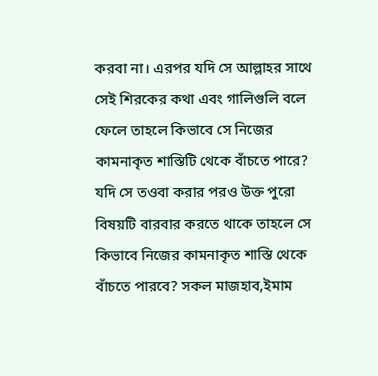করবা না। এরপর যদি সে আল্লাহর সাথে সেই শিরকের কথা এবং গালিগুলি বলে ফেলে তাহলে কিভাবে সে নিজের কামনাকৃত শাস্তিটি থেকে বাঁচতে পারে? যদি সে তওবা করার পরও উক্ত পুরো বিষয়টি বারবার করতে থাকে তাহলে সে কিভাবে নিজের কামনাকৃত শাস্তি থেকে বাঁচতে পারবে? সকল মাজহাব,ইমাম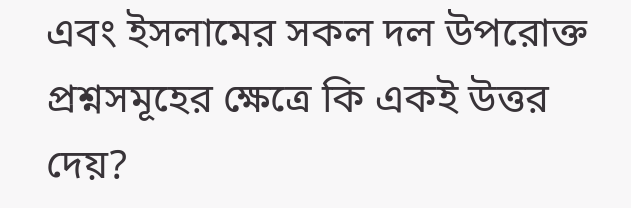এবং ইসলামের সকল দল উপরোক্ত প্রশ্নসমূহের ক্ষেত্রে কি একই উত্তর দেয়?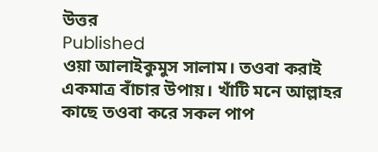উত্তর
Published
ওয়া আলাইকুমুস সালাম। তওবা করাই একমাত্র বাঁচার উপায়। খাঁটি মনে আল্লাহর কাছে তওবা করে সকল পাপ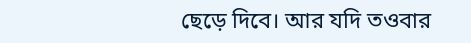ছেড়ে দিবে। আর যদি তওবার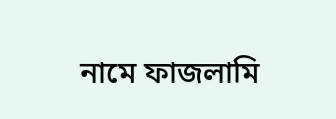নামে ফাজলামি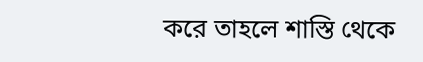করে তাহলে শাস্তি থেকে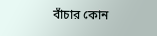বাঁচার কোন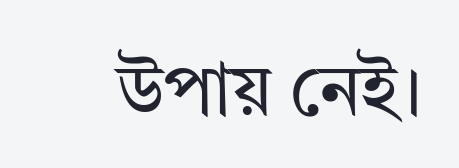উপায় নেই।